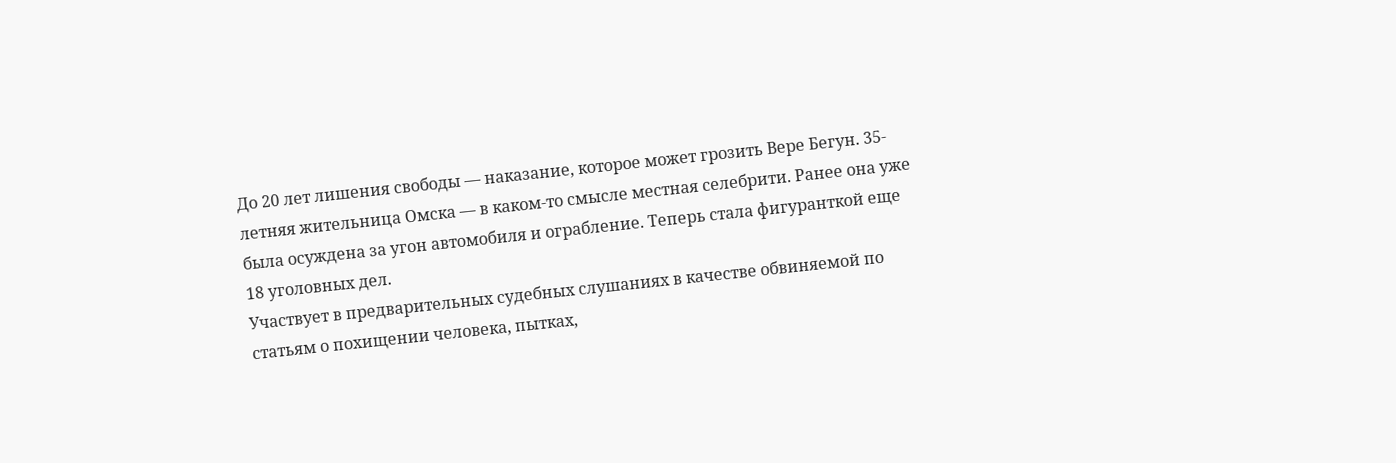До 20 лет лишения свободы — наказание, которое может грозить Вере Бегун. 35-летняя жительница Омска — в каком-то смысле местная селебрити. Ранее она уже была осуждена за угон автомобиля и ограбление. Теперь стала фигуранткой еще 18 уголовных дел.
Участвует в предварительных судебных слушаниях в качестве обвиняемой по статьям о похищении человека, пытках,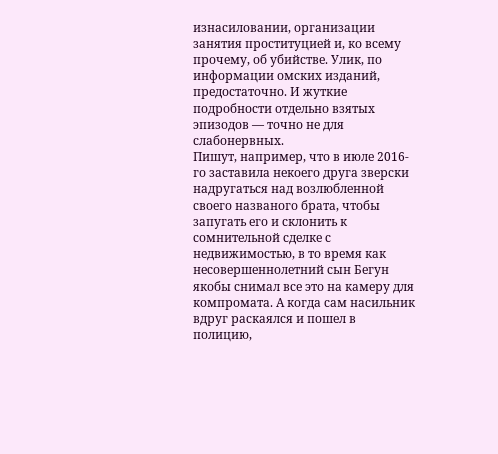изнасиловании, организации занятия проституцией и, ко всему прочему, об убийстве. Улик, по информации омских изданий, предостаточно. И жуткие подробности отдельно взятых эпизодов — точно не для слабонервных.
Пишут, например, что в июле 2016-го заставила некоего друга зверски надругаться над возлюбленной своего названого брата, чтобы запугать его и склонить к сомнительной сделке с недвижимостью, в то время как несовершеннолетний сын Бегун якобы снимал все это на камеру для компромата. А когда сам насильник вдруг раскаялся и пошел в полицию,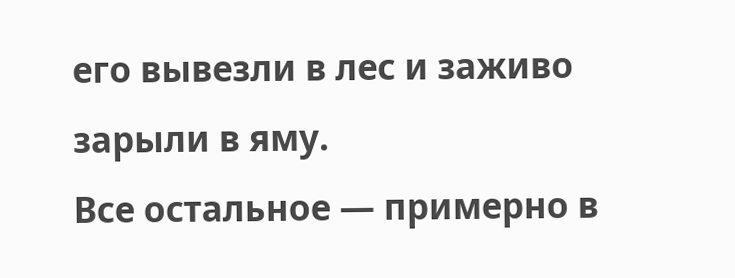его вывезли в лес и заживо зарыли в яму.
Все остальное — примерно в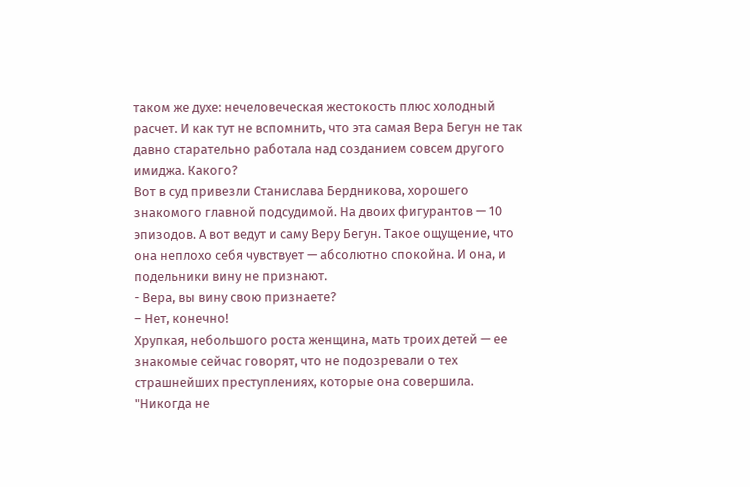таком же духе: нечеловеческая жестокость плюс холодный расчет. И как тут не вспомнить, что эта самая Вера Бегун не так давно старательно работала над созданием совсем другого имиджа. Какого?
Вот в суд привезли Станислава Бердникова, хорошего знакомого главной подсудимой. На двоих фигурантов — 10 эпизодов. А вот ведут и саму Веру Бегун. Такое ощущение, что она неплохо себя чувствует — абсолютно спокойна. И она, и подельники вину не признают.
- Вера, вы вину свою признаете?
– Нет, конечно!
Хрупкая, небольшого роста женщина, мать троих детей — ее знакомые сейчас говорят, что не подозревали о тех страшнейших преступлениях, которые она совершила.
"Никогда не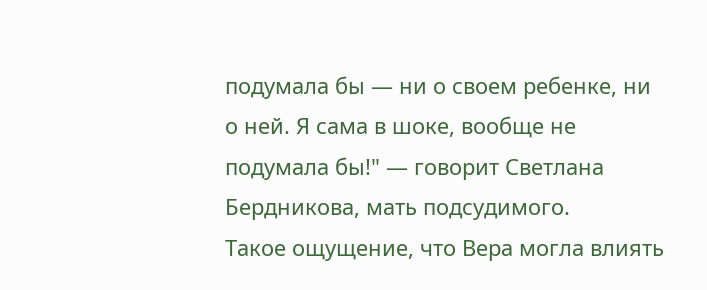подумала бы — ни о своем ребенке, ни о ней. Я сама в шоке, вообще не подумала бы!" — говорит Светлана Бердникова, мать подсудимого.
Такое ощущение, что Вера могла влиять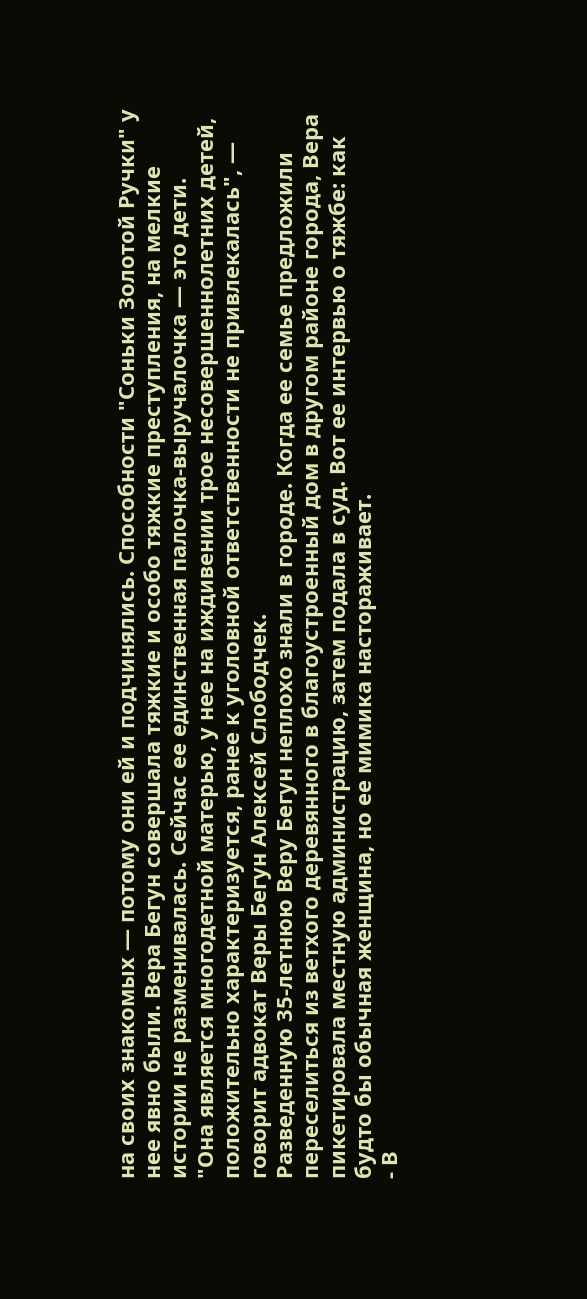на своих знакомых — потому они ей и подчинялись. Способности "Соньки Золотой Ручки" у нее явно были. Вера Бегун совершала тяжкие и особо тяжкие преступления, на мелкие истории не разменивалась. Сейчас ее единственная палочка-выручалочка — это дети.
"Она является многодетной матерью, у нее на иждивении трое несовершеннолетних детей, положительно характеризуется, ранее к уголовной ответственности не привлекалась", — говорит адвокат Веры Бегун Алексей Слободчек.
Разведенную 35-летнюю Веру Бегун неплохо знали в городе. Когда ее семье предложили переселиться из ветхого деревянного в благоустроенный дом в другом районе города, Вера пикетировала местную администрацию, затем подала в суд. Вот ее интервью о тяжбе: как будто бы обычная женщина, но ее мимика настораживает.
- В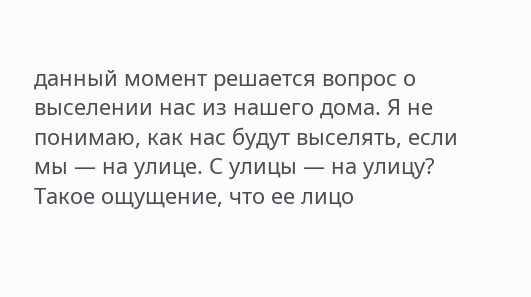данный момент решается вопрос о выселении нас из нашего дома. Я не понимаю, как нас будут выселять, если мы — на улице. С улицы — на улицу?
Такое ощущение, что ее лицо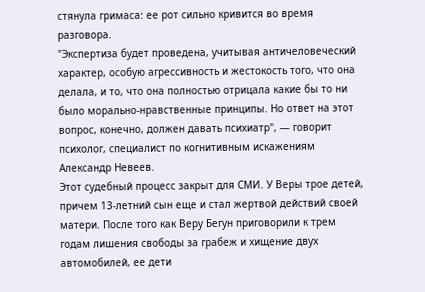стянула гримаса: ее рот сильно кривится во время разговора.
"Экспертиза будет проведена, учитывая античеловеческий характер, особую агрессивность и жестокость того, что она делала, и то, что она полностью отрицала какие бы то ни было морально-нравственные принципы. Но ответ на этот вопрос, конечно, должен давать психиатр", — говорит психолог, специалист по когнитивным искажениям Александр Невеев.
Этот судебный процесс закрыт для СМИ. У Веры трое детей, причем 13-летний сын еще и стал жертвой действий своей матери. После того как Веру Бегун приговорили к трем годам лишения свободы за грабеж и хищение двух автомобилей, ее дети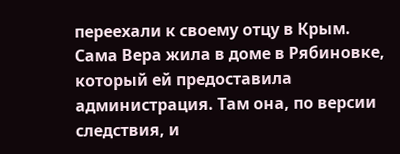переехали к своему отцу в Крым. Сама Вера жила в доме в Рябиновке, который ей предоставила администрация. Там она, по версии следствия, и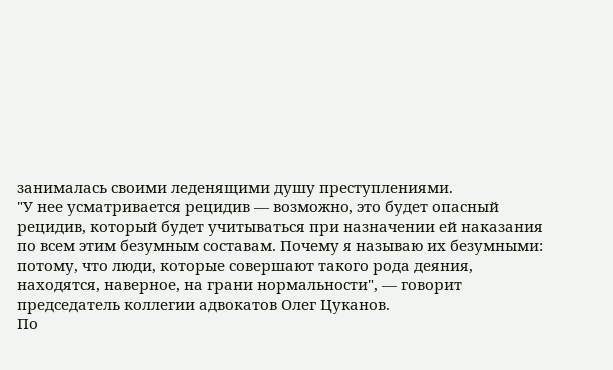занималась своими леденящими душу преступлениями.
"У нее усматривается рецидив — возможно, это будет опасный рецидив, который будет учитываться при назначении ей наказания по всем этим безумным составам. Почему я называю их безумными: потому, что люди, которые совершают такого рода деяния, находятся, наверное, на грани нормальности", — говорит председатель коллегии адвокатов Олег Цуканов.
По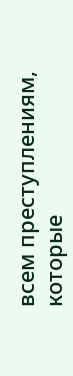всем преступлениям, которые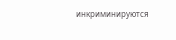инкриминируются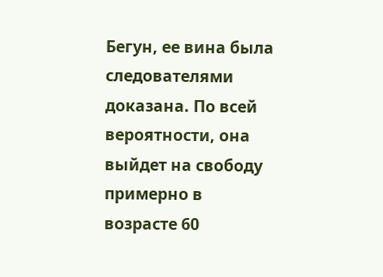Бегун, ее вина была следователями доказана. По всей вероятности, она выйдет на свободу примерно в возрасте 60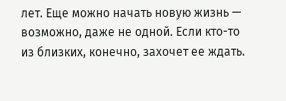лет. Еще можно начать новую жизнь — возможно, даже не одной. Если кто-то из близких, конечно, захочет ее ждать.